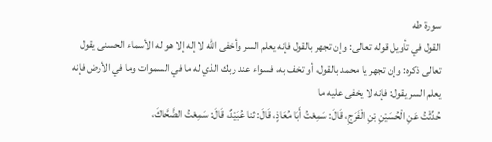سورة طه
القول في تأويل قوله تعالى: وإن تجهر بالقول فإنه يعلم السر وأخفى الله لا إله إلا هو له الأسماء الحسنى يقول تعالى ذكره: وإن تجهر يا محمد بالقول، أو تخف به، فسواء عند ربك الذي له ما في السموات وما في الأرض فإنه يعلم السر يقول: فإنه لا يخفى عليه ما
حُدِّثْتُ عَنِ الْحُسَيْنِ بْنِ الْفَرَجِ، قَالَ: سَمِعْتُ أَبَا مُعَاذٍ، قَالَ: ثنا عُبَيْدٌ، قَالَ: سَمِعْتُ الضَّحَّاكَ،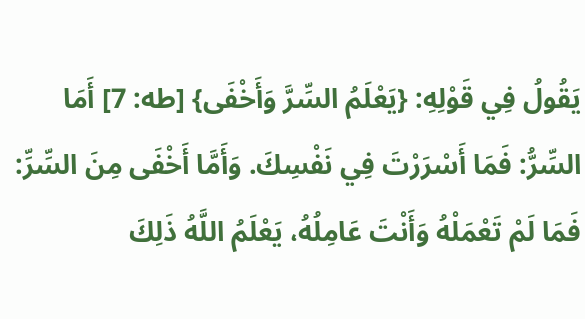يَقُولُ فِي قَوْلِهِ: {يَعْلَمُ السِّرَّ وَأَخْفَى} [طه: 7] أَمَا السِّرُّ: فَمَا أَسْرَرْتَ فِي نَفْسِكَ. وَأَمَّا أَخْفَى مِنَ السِّرِّ: فَمَا لَمْ تَعْمَلْهُ وَأَنْتَ عَامِلُهُ، يَعْلَمُ اللَّهُ ذَلِكَ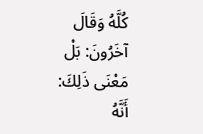كُلَّهُ وَقَالَ آخَرُونَ: بَلْ مَعْنَى ذَلِكَ: أَنَّهُ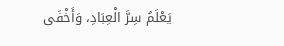يَعْلَمُ سِرَّ الْعِبَادِ، وَأَخْفَى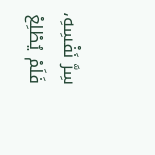سِرَّ نَفْسِهِ، فَلَمْ يُطْلِعْ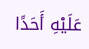عَلَيْهِ أَحَدًا